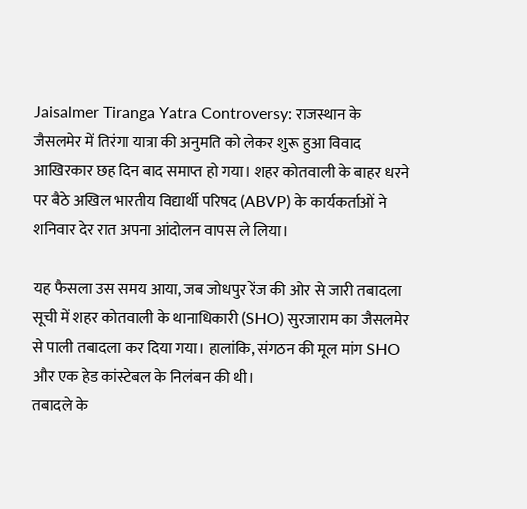Jaisalmer Tiranga Yatra Controversy: राजस्थान के जैसलमेर में तिरंगा यात्रा की अनुमति को लेकर शुरू हुआ विवाद आखिरकार छह दिन बाद समाप्त हो गया। शहर कोतवाली के बाहर धरने पर बैठे अखिल भारतीय विद्यार्थी परिषद (ABVP) के कार्यकर्ताओं ने शनिवार देर रात अपना आंदोलन वापस ले लिया।

यह फैसला उस समय आया, जब जोधपुर रेंज की ओर से जारी तबादला सूची में शहर कोतवाली के थानाधिकारी (SHO) सुरजाराम का जैसलमेर से पाली तबादला कर दिया गया। हालांकि, संगठन की मूल मांग SHO और एक हेड कांस्टेबल के निलंबन की थी।
तबादले के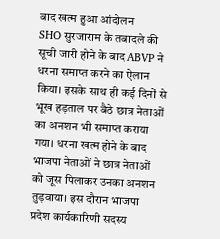बाद खत्म हुआ आंदोलन
SHO सुरजाराम के तबादले की सूची जारी होने के बाद ABVP ने धरना समाप्त करने का ऐलान किया। इसके साथ ही कई दिनों से भूख हड़ताल पर बैठे छात्र नेताओं का अनशन भी समाप्त कराया गया। धरना खत्म होने के बाद भाजपा नेताओं ने छात्र नेताओं को जूस पिलाकर उनका अनशन तुड़वाया। इस दौरान भाजपा प्रदेश कार्यकारिणी सदस्य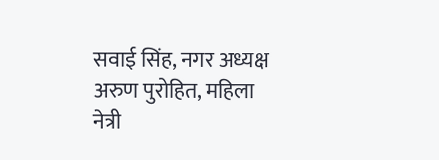सवाई सिंह, नगर अध्यक्ष अरुण पुरोहित, महिला नेत्री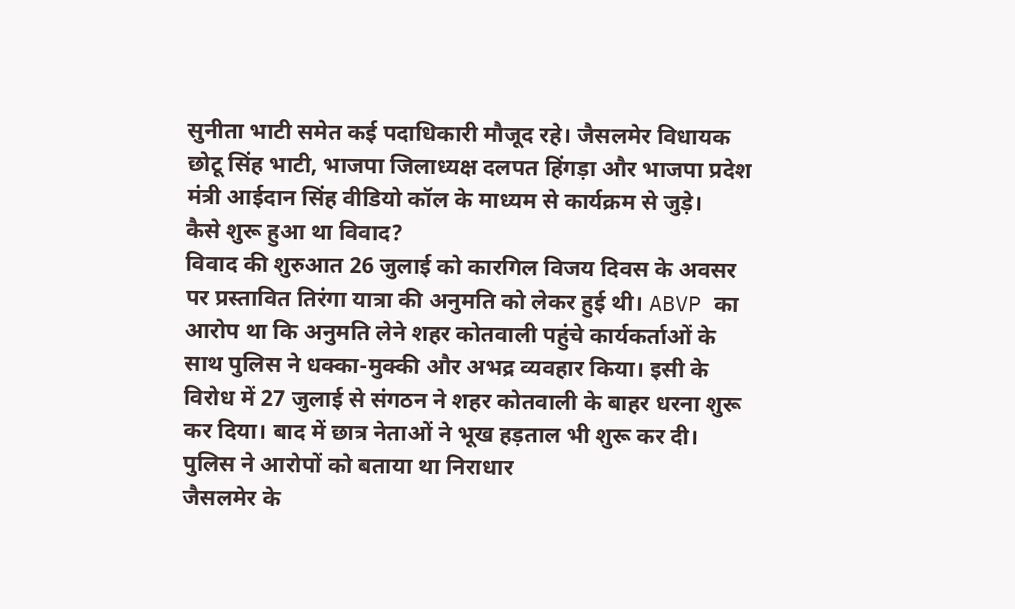सुनीता भाटी समेत कई पदाधिकारी मौजूद रहे। जैसलमेर विधायक छोटू सिंह भाटी, भाजपा जिलाध्यक्ष दलपत हिंगड़ा और भाजपा प्रदेश मंत्री आईदान सिंह वीडियो कॉल के माध्यम से कार्यक्रम से जुड़े।
कैसे शुरू हुआ था विवाद?
विवाद की शुरुआत 26 जुलाई को कारगिल विजय दिवस के अवसर पर प्रस्तावित तिरंगा यात्रा की अनुमति को लेकर हुई थी। ABVP का आरोप था कि अनुमति लेने शहर कोतवाली पहुंचे कार्यकर्ताओं के साथ पुलिस ने धक्का-मुक्की और अभद्र व्यवहार किया। इसी के विरोध में 27 जुलाई से संगठन ने शहर कोतवाली के बाहर धरना शुरू कर दिया। बाद में छात्र नेताओं ने भूख हड़ताल भी शुरू कर दी।
पुलिस ने आरोपों को बताया था निराधार
जैसलमेर के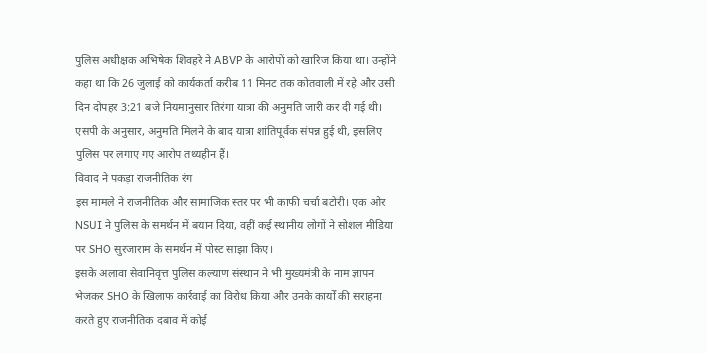पुलिस अधीक्षक अभिषेक शिवहरे ने ABVP के आरोपों को खारिज किया था। उन्होंने कहा था कि 26 जुलाई को कार्यकर्ता करीब 11 मिनट तक कोतवाली में रहे और उसी दिन दोपहर 3:21 बजे नियमानुसार तिरंगा यात्रा की अनुमति जारी कर दी गई थी। एसपी के अनुसार, अनुमति मिलने के बाद यात्रा शांतिपूर्वक संपन्न हुई थी, इसलिए पुलिस पर लगाए गए आरोप तथ्यहीन हैं।
विवाद ने पकड़ा राजनीतिक रंग
इस मामले ने राजनीतिक और सामाजिक स्तर पर भी काफी चर्चा बटोरी। एक ओर NSUI ने पुलिस के समर्थन में बयान दिया, वहीं कई स्थानीय लोगों ने सोशल मीडिया पर SHO सुरजाराम के समर्थन में पोस्ट साझा किए।
इसके अलावा सेवानिवृत्त पुलिस कल्याण संस्थान ने भी मुख्यमंत्री के नाम ज्ञापन भेजकर SHO के खिलाफ कार्रवाई का विरोध किया और उनके कार्यों की सराहना करते हुए राजनीतिक दबाव में कोई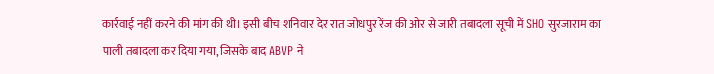कार्रवाई नहीं करने की मांग की थी। इसी बीच शनिवार देर रात जोधपुर रेंज की ओर से जारी तबादला सूची में SHO सुरजाराम का पाली तबादला कर दिया गया, जिसके बाद ABVP ने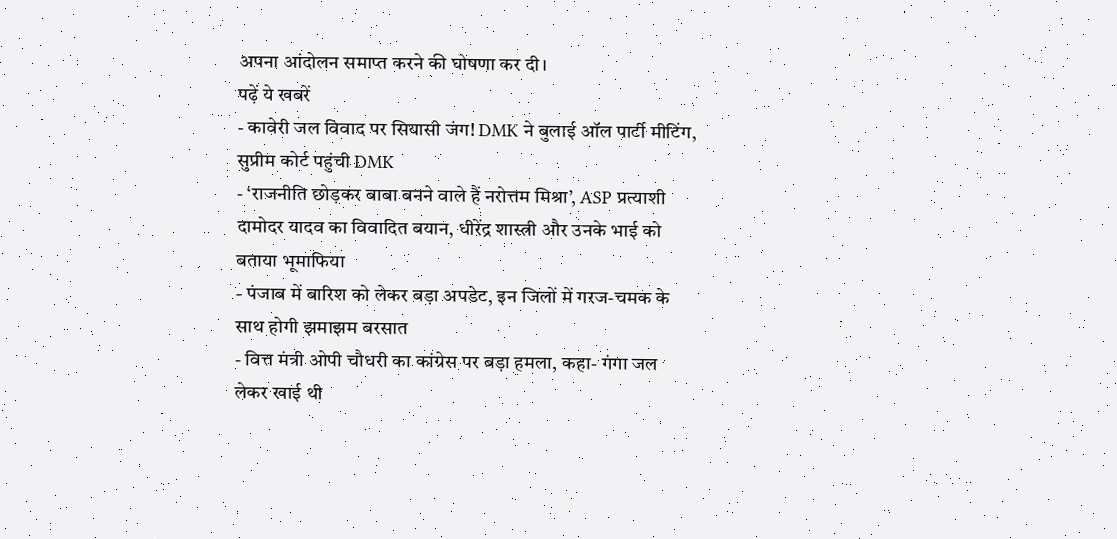अपना आंदोलन समाप्त करने की घोषणा कर दी।
पढ़ें ये खबरें
- कावेरी जल विवाद पर सियासी जंग! DMK ने बुलाई ऑल पार्टी मीटिंग, सुप्रीम कोर्ट पहुंची DMK
- ‘राजनीति छोड़कर बाबा बनने वाले हैं नरोत्तम मिश्रा’, ASP प्रत्याशी दामोदर यादव का विवादित बयान, धीरेंद्र शास्त्री और उनके भाई को बताया भूमाफिया
- पंजाब में बारिश को लेकर बड़ा अपडेट, इन जिलों में गरज-चमक के साथ होगी झमाझम बरसात
- वित्त मंत्री ओपी चौधरी का कांग्रेस पर बड़ा हमला, कहा- गंगा जल लेकर खाई थी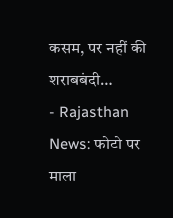कसम, पर नहीं की शराबबंदी…
- Rajasthan News: फोटो पर माला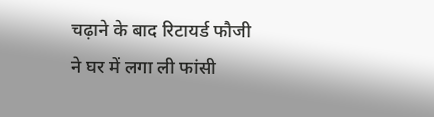चढ़ाने के बाद रिटायर्ड फौजी ने घर में लगा ली फांसी